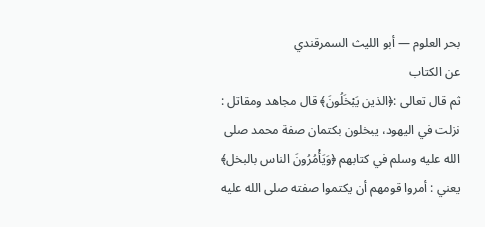بحر العلوم — أبو الليث السمرقندي
عن الكتاب
ثم قال تعالى :﴿الذين يَبْخَلُونَ﴾ قال مجاهد ومقاتل : نزلت في اليهود، يبخلون بكتمان صفة محمد صلى الله عليه وسلم في كتابهم ﴿وَيَأْمُرُونَ الناس بالبخل﴾ يعني : أمروا قومهم أن يكتموا صفته صلى الله عليه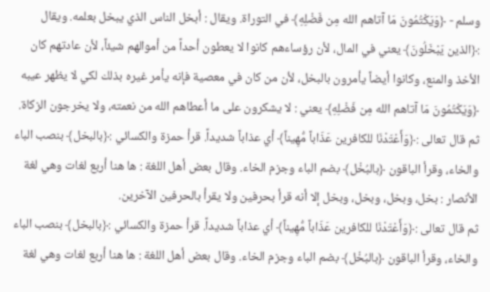وسلم - ﴿وَيَكْتُمُونَ مَا آتاهم الله مِن فَضْلِهِ﴾ في التوراة. ويقال : أبخل الناس الذي يبخل بعلمه. ويقال :﴿الذين يَبْخَلُونَ﴾ يعني في المال، لأن رؤساءهم كانوا لا يعطون أحداً من أموالهم شيئاً، لأن عادتهم كان الأخذ والمنع، وكانوا أيضاً يأمرون بالبخل، لأن من كان في معصية فإنه يأمر غيره بذلك لكي لا يظهر عيبه ﴿وَيَكْتُمُونَ مَا آتاهم الله مِن فَضْلِهِ﴾ يعني : لا يشكرون على ما أعطاهم الله من نعمته، ولا يخرجون الزكاة.
ثم قال تعالى :﴿وَأَعْتَدْنَا للكافرين عَذَاباً مُّهِيناً﴾ أي عذاباً شديداً. قرأ حمزة والكسائي :﴿بالبخل﴾ بنصب الباء والخاء، وقرأ الباقون ﴿بالبُخْل﴾ بضم الباء وجزم الخاء. وقال بعض أهل اللغة : ها هنا أربع لغات وهي لغة الأنصار : بخل، وبخل، وبخل، وبخل إلا أنه قرأ بحرفين ولا يقرأ بالحرفين الآخرين.
ثم قال تعالى :﴿وَأَعْتَدْنَا للكافرين عَذَاباً مُّهِيناً﴾ أي عذاباً شديداً. قرأ حمزة والكسائي :﴿بالبخل﴾ بنصب الباء والخاء، وقرأ الباقون ﴿بالبُخْل﴾ بضم الباء وجزم الخاء. وقال بعض أهل اللغة : ها هنا أربع لغات وهي لغة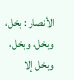الأنصار : بخل، وبخل، وبخل، وبخل إلا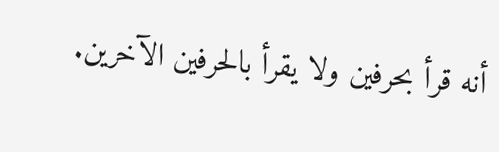أنه قرأ بحرفين ولا يقرأ بالحرفين الآخرين.